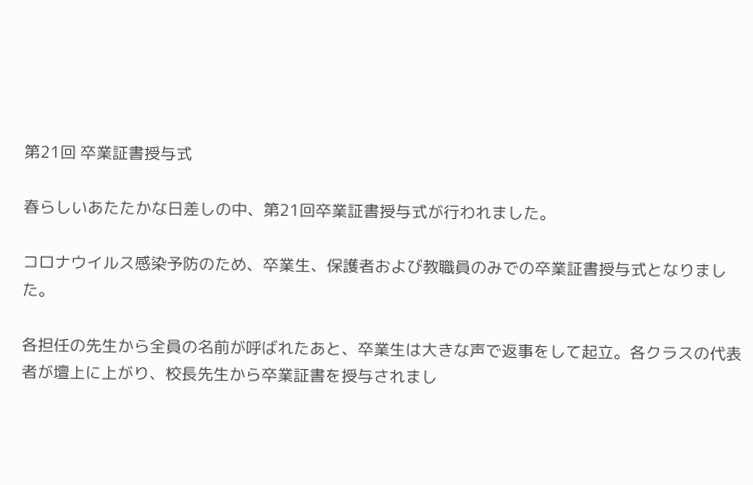第21回 卒業証書授与式

春らしいあたたかな日差しの中、第21回卒業証書授与式が行われました。

コロナウイルス感染予防のため、卒業生、保護者および教職員のみでの卒業証書授与式となりました。

各担任の先生から全員の名前が呼ばれたあと、卒業生は大きな声で返事をして起立。各クラスの代表者が壇上に上がり、校長先生から卒業証書を授与されまし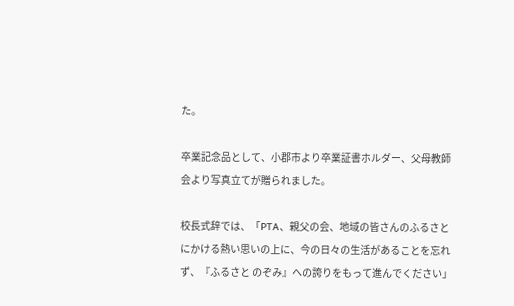た。

卒業記念品として、小郡市より卒業証書ホルダー、父母教師会より写真立てが贈られました。

校長式辞では、「PTA、親父の会、地域の皆さんのふるさとにかける熱い思いの上に、今の日々の生活があることを忘れず、『ふるさと のぞみ』への誇りをもって進んでください」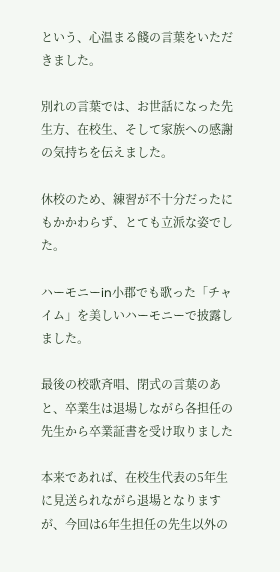という、心温まる餞の言葉をいただきました。

別れの言葉では、お世話になった先生方、在校生、そして家族への感謝の気持ちを伝えました。

休校のため、練習が不十分だったにもかかわらず、とても立派な姿でした。

ハーモニーin小郡でも歌った「チャイム」を美しいハーモニーで披露しました。

最後の校歌斉唱、閉式の言葉のあと、卒業生は退場しながら各担任の先生から卒業証書を受け取りました

本来であれば、在校生代表の5年生に見送られながら退場となりますが、今回は6年生担任の先生以外の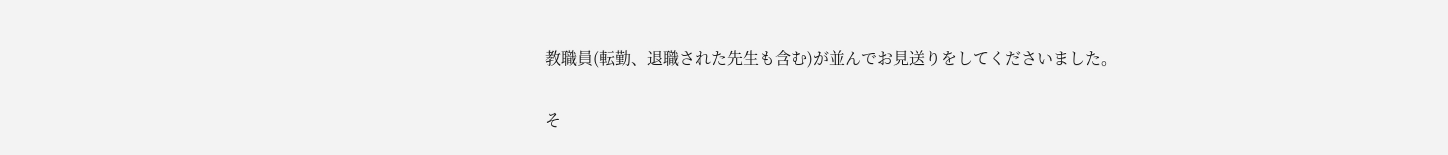教職員(転勤、退職された先生も含む)が並んでお見送りをしてくださいました。

そ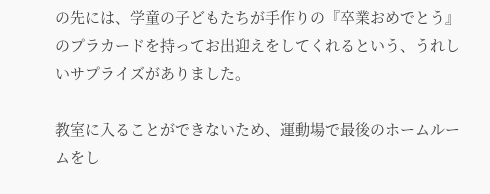の先には、学童の子どもたちが手作りの『卒業おめでとう』のプラカードを持ってお出迎えをしてくれるという、うれしいサプライズがありました。

教室に入ることができないため、運動場で最後のホームルームをし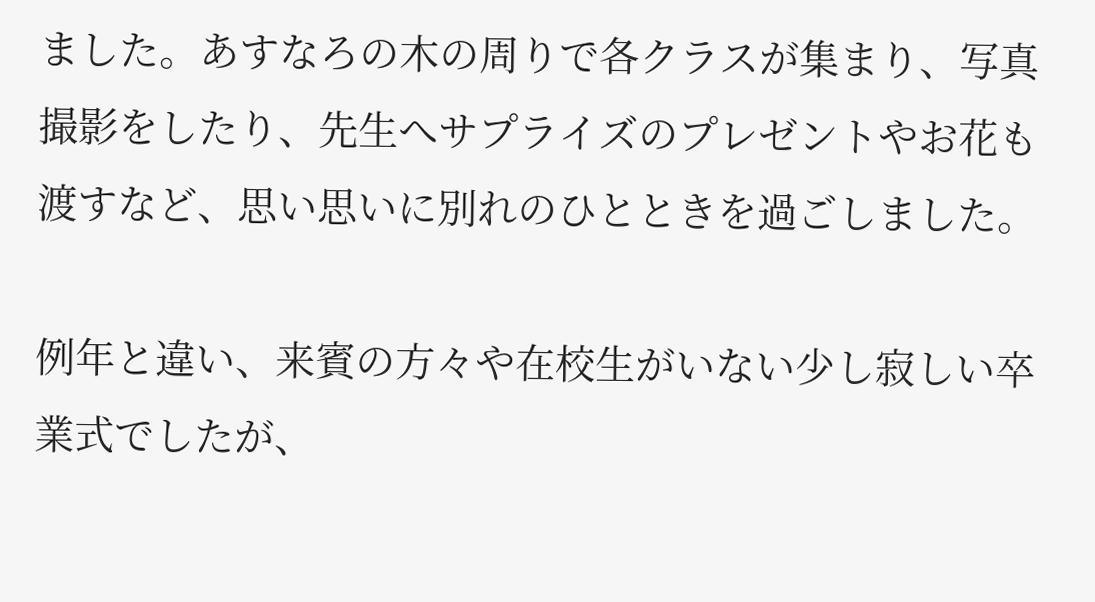ました。あすなろの木の周りで各クラスが集まり、写真撮影をしたり、先生へサプライズのプレゼントやお花も渡すなど、思い思いに別れのひとときを過ごしました。

例年と違い、来賓の方々や在校生がいない少し寂しい卒業式でしたが、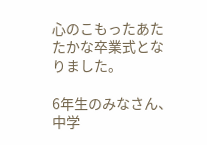心のこもったあたたかな卒業式となりました。

6年生のみなさん、中学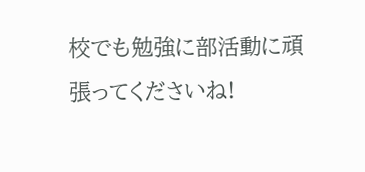校でも勉強に部活動に頑張ってくださいね!